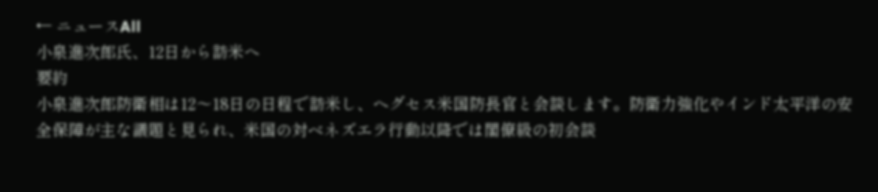← ニュースAll
小泉進次郎氏、12日から訪米へ
要約
小泉進次郎防衛相は12〜18日の日程で訪米し、ヘグセス米国防長官と会談します。防衛力強化やインド太平洋の安全保障が主な議題と見られ、米国の対ベネズエラ行動以降では閣僚級の初会談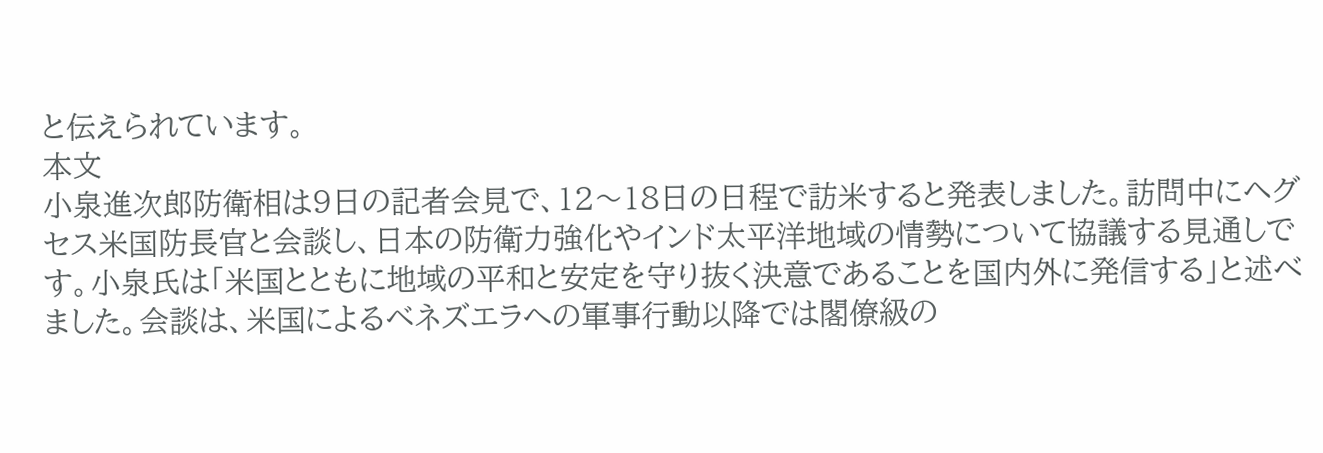と伝えられています。
本文
小泉進次郎防衛相は9日の記者会見で、12〜18日の日程で訪米すると発表しました。訪問中にヘグセス米国防長官と会談し、日本の防衛力強化やインド太平洋地域の情勢について協議する見通しです。小泉氏は「米国とともに地域の平和と安定を守り抜く決意であることを国内外に発信する」と述べました。会談は、米国によるベネズエラへの軍事行動以降では閣僚級の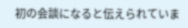初の会談になると伝えられていま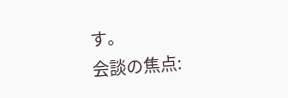す。
会談の焦点: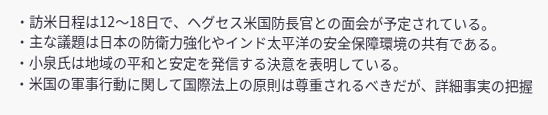・訪米日程は12〜18日で、ヘグセス米国防長官との面会が予定されている。
・主な議題は日本の防衛力強化やインド太平洋の安全保障環境の共有である。
・小泉氏は地域の平和と安定を発信する決意を表明している。
・米国の軍事行動に関して国際法上の原則は尊重されるべきだが、詳細事実の把握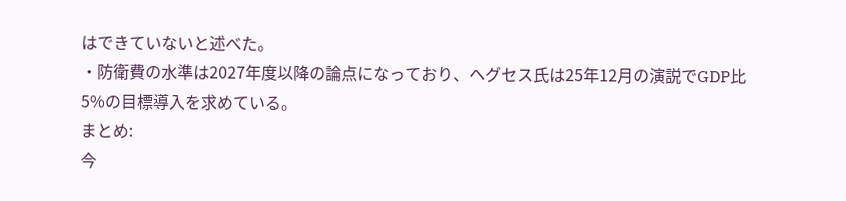はできていないと述べた。
・防衛費の水準は2027年度以降の論点になっており、ヘグセス氏は25年12月の演説でGDP比5%の目標導入を求めている。
まとめ:
今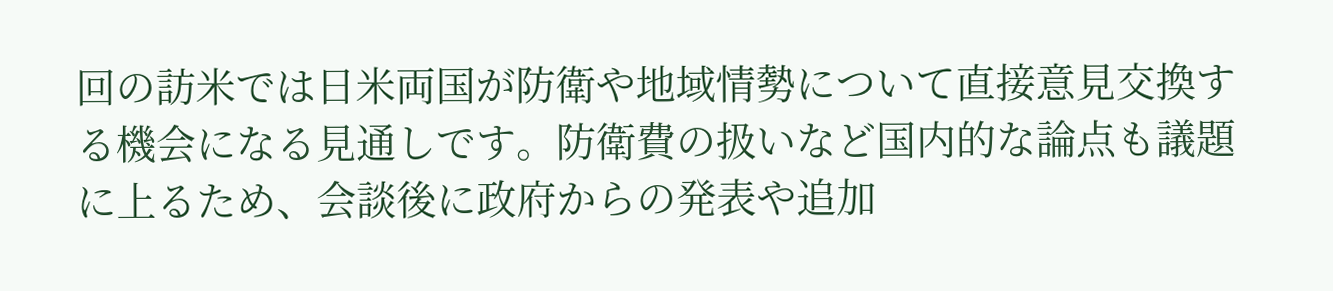回の訪米では日米両国が防衛や地域情勢について直接意見交換する機会になる見通しです。防衛費の扱いなど国内的な論点も議題に上るため、会談後に政府からの発表や追加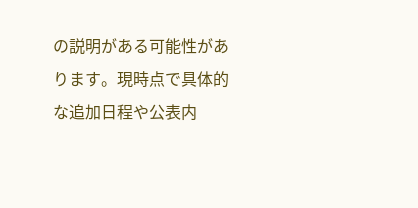の説明がある可能性があります。現時点で具体的な追加日程や公表内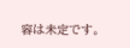容は未定です。